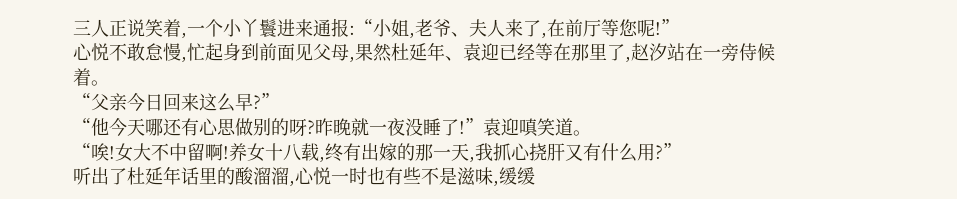三人正说笑着,一个小丫鬟进来通报:“小姐,老爷、夫人来了,在前厅等您呢!”
心悦不敢怠慢,忙起身到前面见父母,果然杜延年、袁迎已经等在那里了,赵汐站在一旁侍候着。
“父亲今日回来这么早?”
“他今天哪还有心思做别的呀?昨晚就一夜没睡了!”袁迎嗔笑道。
“唉!女大不中留啊!养女十八载,终有出嫁的那一天,我抓心挠肝又有什么用?”
听出了杜延年话里的酸溜溜,心悦一时也有些不是滋味,缓缓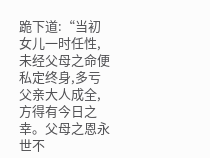跪下道:“当初女儿一时任性,未经父母之命便私定终身,多亏父亲大人成全,方得有今日之幸。父母之恩永世不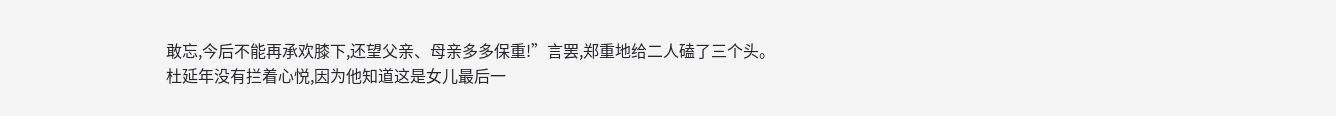敢忘,今后不能再承欢膝下,还望父亲、母亲多多保重!”言罢,郑重地给二人磕了三个头。
杜延年没有拦着心悦,因为他知道这是女儿最后一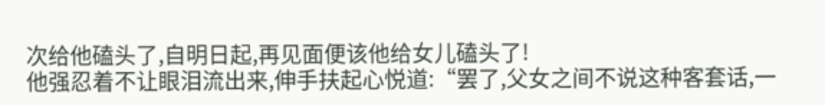次给他磕头了,自明日起,再见面便该他给女儿磕头了!
他强忍着不让眼泪流出来,伸手扶起心悦道:“罢了,父女之间不说这种客套话,一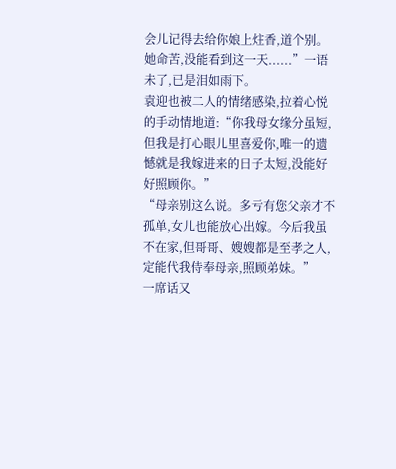会儿记得去给你娘上炷香,道个别。她命苦,没能看到这一天......”一语未了,已是泪如雨下。
袁迎也被二人的情绪感染,拉着心悦的手动情地道:“你我母女缘分虽短,但我是打心眼儿里喜爱你,唯一的遗憾就是我嫁进来的日子太短,没能好好照顾你。”
“母亲别这么说。多亏有您父亲才不孤单,女儿也能放心出嫁。今后我虽不在家,但哥哥、嫂嫂都是至孝之人,定能代我侍奉母亲,照顾弟妹。”
一席话又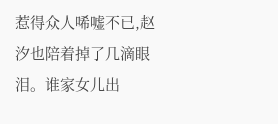惹得众人唏嘘不已,赵汐也陪着掉了几滴眼泪。谁家女儿出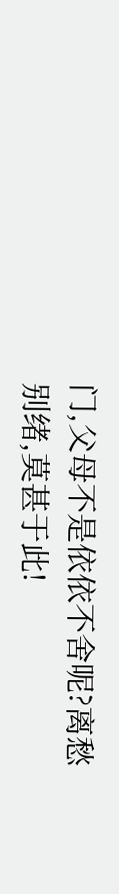门,父母不是依依不舍呢?离愁别绪,莫甚于此!